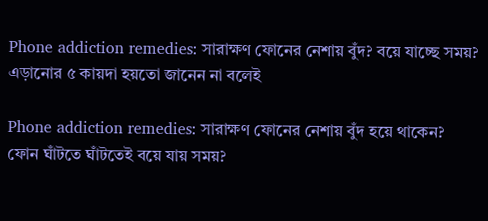Phone addiction remedies: সারাক্ষণ ফোনের নেশায় বুঁদ? বয়ে যাচ্ছে সময়? এড়ানোর ৫ কায়দা হয়তো জানেন না বলেই

Phone addiction remedies: সারাক্ষণ ফোনের নেশায় বুঁদ হয়ে থাকেন?  ফোন ঘাঁটতে ঘাঁটতেই বয়ে যায় সময়?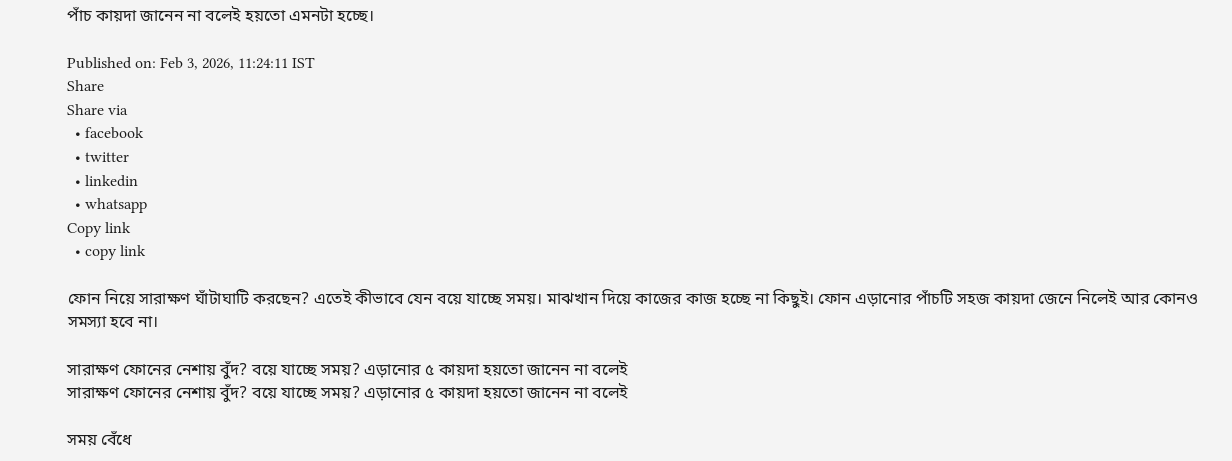পাঁচ কায়দা জানেন না বলেই হয়তো এমনটা হচ্ছে।

Published on: Feb 3, 2026, 11:24:11 IST
Share
Share via
  • facebook
  • twitter
  • linkedin
  • whatsapp
Copy link
  • copy link

ফোন নিয়ে সারাক্ষণ ঘাঁটাঘাটি করছেন? এতেই কীভাবে যেন বয়ে যাচ্ছে সময়। মাঝখান দিয়ে কাজের কাজ হচ্ছে না কিছুই। ফোন এড়ানোর পাঁচটি সহজ কায়দা জেনে নিলেই আর কোনও সমস্যা হবে না।

সারাক্ষণ ফোনের নেশায় বুঁদ? বয়ে যাচ্ছে সময়? এড়ানোর ৫ কায়দা হয়তো জানেন না বলেই
সারাক্ষণ ফোনের নেশায় বুঁদ? বয়ে যাচ্ছে সময়? এড়ানোর ৫ কায়দা হয়তো জানেন না বলেই

সময় বেঁধে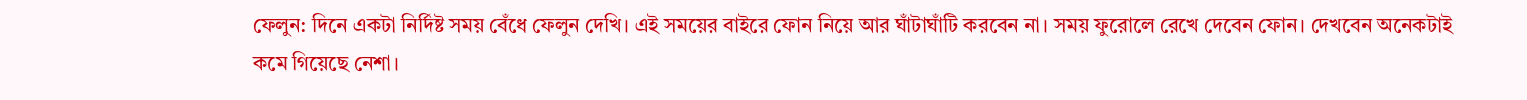ফেলুন: দিনে একটা নির্দিষ্ট সময় বেঁধে ফেলুন দেখি। এই সময়ের বাইরে ফোন নিয়ে আর ঘাঁটাঘাঁটি করবেন না। সময় ফুরোলে রেখে দেবেন ফোন। দেখবেন অনেকটাই কমে গিয়েছে নেশা।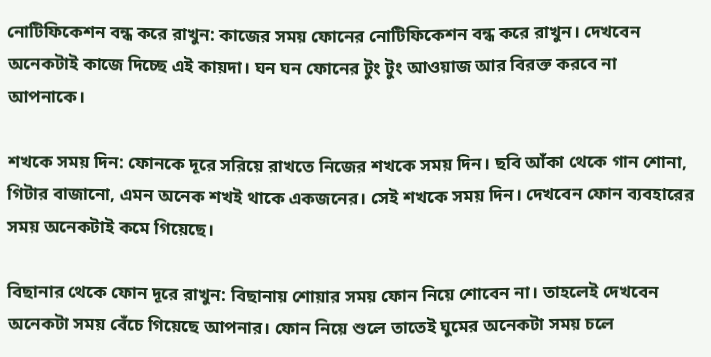নোটিফিকেশন বন্ধ করে রাখুন: কাজের সময় ফোনের নোটিফিকেশন বন্ধ করে রাখুন। দেখবেন অনেকটাই কাজে দিচ্ছে এই কায়দা। ঘন ঘন ফোনের টুং টুং আওয়াজ আর বিরক্ত করবে না আপনাকে।

শখকে সময় দিন: ফোনকে দূরে সরিয়ে রাখতে নিজের শখকে সময় দিন। ছবি আঁকা থেকে গান শোনা, গিটার বাজানো, এমন অনেক শখই থাকে একজনের। সেই শখকে সময় দিন। দেখবেন ফোন ব্যবহারের সময় অনেকটাই কমে গিয়েছে।

বিছানার থেকে ফোন দূরে রাখুন: বিছানায় শোয়ার সময় ফোন নিয়ে শোবেন না। তাহলেই দেখবেন অনেকটা সময় বেঁচে গিয়েছে আপনার। ফোন নিয়ে শুলে তাতেই ঘুমের অনেকটা সময় চলে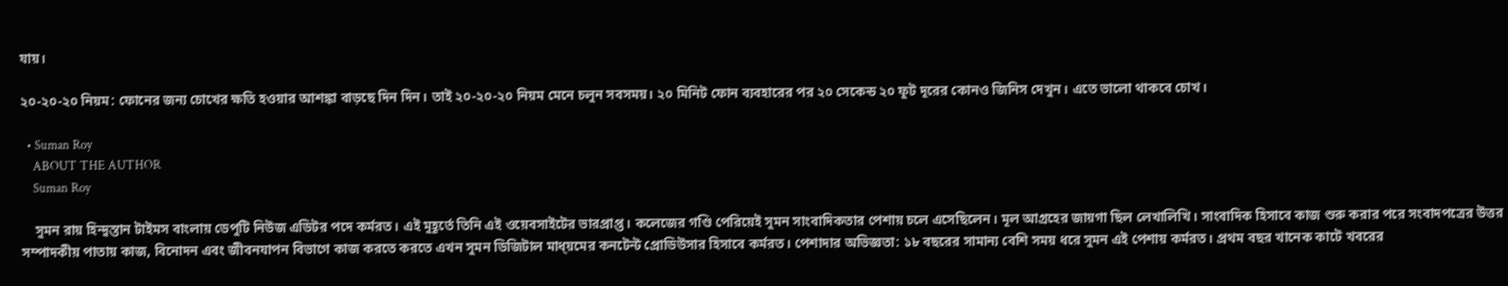যায়।

২০-২০-২০ নিয়ম: ফোনের জন্য চোখের ক্ষতি হওয়ার আশঙ্কা বাড়ছে দিন দিন। তাই ২০-২০-২০ নিয়ম মেনে চলুন সবসময়। ২০ মিনিট ফোন ব্যবহারের পর ২০ সেকেন্ড ২০ ফুট দূরের কোনও জিনিস দেখুন। এতে ভালো থাকবে চোখ।

  • Suman Roy
    ABOUT THE AUTHOR
    Suman Roy

    সুমন রায় হিন্দুস্তান টাইমস বাংলায় ডেপুটি নিউজ এডিটর পদে কর্মরত। এই মুহূর্তে তিনি এই ওয়েবসাইটের ভারপ্রাপ্ত। কলেজের গণ্ডি পেরিয়েই সুমন সাংবাদিকতার পেশায় চলে এসেছিলেন। মূল আগ্রহের জায়গা ছিল লেখালিখি। সাংবাদিক হিসাবে কাজ শুরু করার পরে সংবাদপত্রের উত্তর সম্পাদকীয় পাতায় কাজ, বিনোদন এবং জীবনযাপন বিভাগে কাজ করতে করতে এখন সুমন ডিজিটাল মাধ্য়মের কনটেন্ট প্রোডিউসার হিসাবে কর্মরত। পেশাদার অভিজ্ঞতা: ১৮ বছরের সামান্য বেশি সময় ধরে সুমন এই পেশায় কর্মরত। প্রথম বছর খানেক কাটে খবরের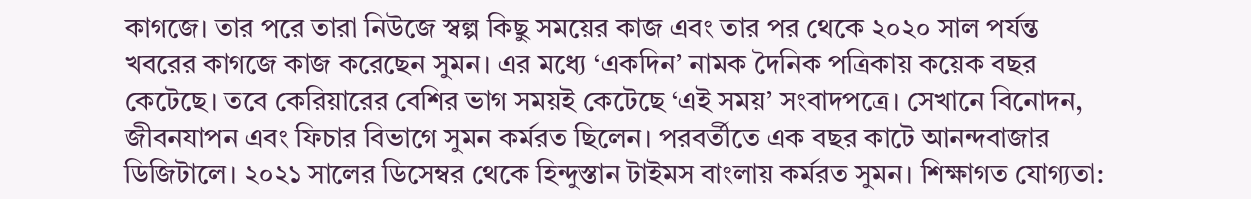কাগজে। তার পরে তারা নিউজে স্বল্প কিছু সময়ের কাজ এবং তার পর থেকে ২০২০ সাল পর্যন্ত খবরের কাগজে কাজ করেছেন সুমন। এর মধ্যে ‘একদিন’ নামক দৈনিক পত্রিকায় কয়েক বছর কেটেছে। তবে কেরিয়ারের বেশির ভাগ সময়ই কেটেছে ‘এই সময়’ সংবাদপত্রে। সেখানে বিনোদন, জীবনযাপন এবং ফিচার বিভাগে সুমন কর্মরত ছিলেন। পরবর্তীতে এক বছর কাটে আনন্দবাজার ডিজিটালে। ২০২১ সালের ডিসেম্বর থেকে হিন্দুস্তান টাইমস বাংলায় কর্মরত সুমন। শিক্ষাগত যোগ্যতা: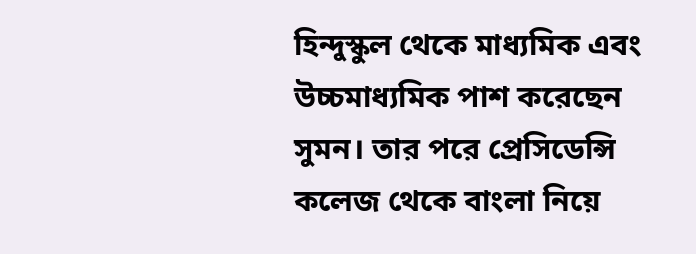হিন্দুস্কুল থেকে মাধ্যমিক এবং উচ্চমাধ্যমিক পাশ করেছেন সুমন। তার পরে প্রেসিডেন্সি কলেজ থেকে বাংলা নিয়ে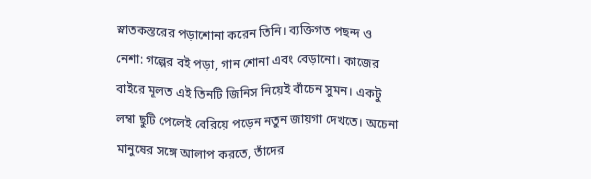স্নাতকস্তরের পড়াশোনা করেন তিনি। ব্যক্তিগত পছন্দ ও নেশা: গল্পের বই পড়া, গান শোনা এবং বেড়ানো। কাজের বাইরে মূলত এই তিনটি জিনিস নিয়েই বাঁচেন সুমন। একটু লম্বা ছুটি পেলেই বেরিয়ে পড়েন নতুন জায়গা দেখতে। অচেনা মানুষের সঙ্গে আলাপ করতে, তাঁদের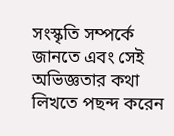সংস্কৃতি সম্পর্কে জানতে এবং সেই অভিজ্ঞতার কথা লিখতে পছন্দ করেন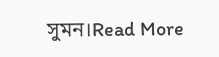সুমন।Read More